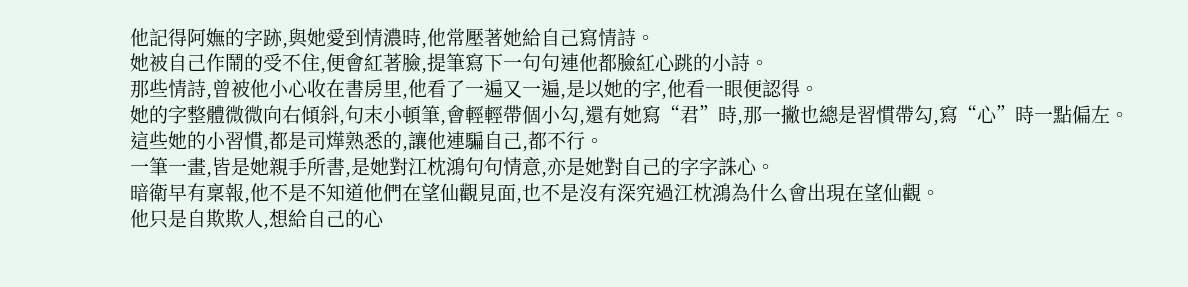他記得阿嫵的字跡,與她愛到情濃時,他常壓著她給自己寫情詩。
她被自己作鬧的受不住,便會紅著臉,提筆寫下一句句連他都臉紅心跳的小詩。
那些情詩,曾被他小心收在書房里,他看了一遍又一遍,是以她的字,他看一眼便認得。
她的字整體微微向右傾斜,句末小頓筆,會輕輕帶個小勾,還有她寫“君”時,那一撇也總是習慣帶勾,寫“心”時一點偏左。
這些她的小習慣,都是司燁熟悉的,讓他連騙自己,都不行。
一筆一畫,皆是她親手所書,是她對江枕鴻句句情意,亦是她對自己的字字誅心。
暗衛早有稟報,他不是不知道他們在望仙觀見面,也不是沒有深究過江枕鴻為什么會出現在望仙觀。
他只是自欺欺人,想給自己的心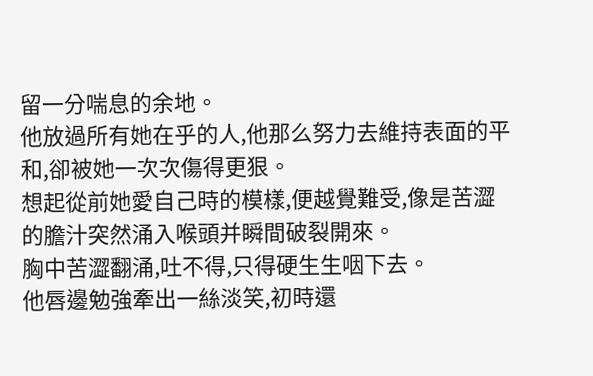留一分喘息的余地。
他放過所有她在乎的人,他那么努力去維持表面的平和,卻被她一次次傷得更狠。
想起從前她愛自己時的模樣,便越覺難受,像是苦澀的膽汁突然涌入喉頭并瞬間破裂開來。
胸中苦澀翻涌,吐不得,只得硬生生咽下去。
他唇邊勉強牽出一絲淡笑,初時還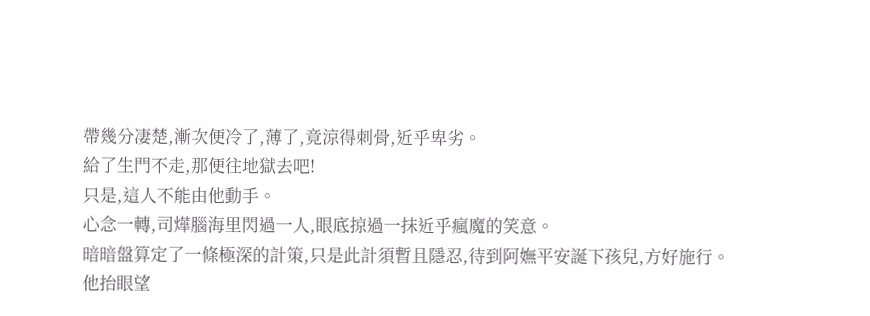帶幾分凄楚,漸次便冷了,薄了,竟涼得刺骨,近乎卑劣。
給了生門不走,那便往地獄去吧!
只是,這人不能由他動手。
心念一轉,司燁腦海里閃過一人,眼底掠過一抹近乎瘋魔的笑意。
暗暗盤算定了一條極深的計策,只是此計須暫且隱忍,待到阿嫵平安誕下孩兒,方好施行。
他抬眼望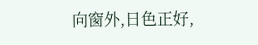向窗外,日色正好,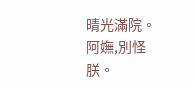晴光滿院。
阿嫵,別怪朕。